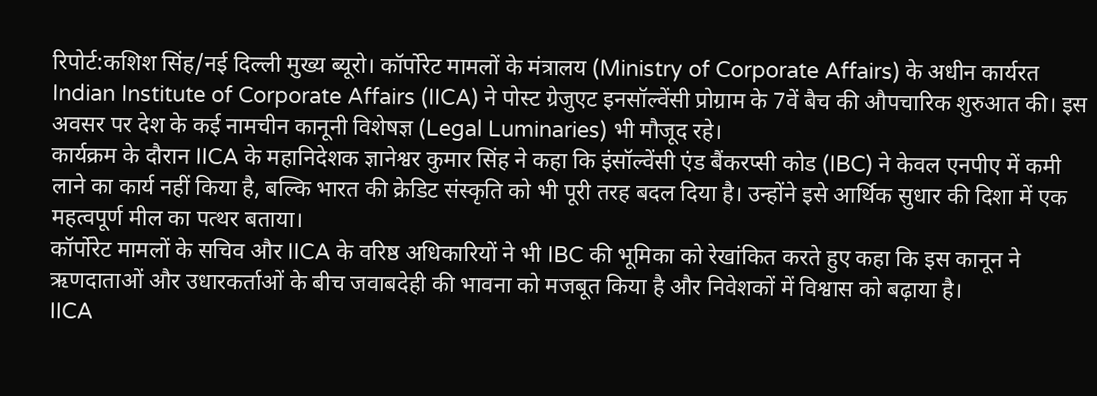रिपोर्ट:कशिश सिंह/नई दिल्ली मुख्य ब्यूरो। कॉर्पोरेट मामलों के मंत्रालय (Ministry of Corporate Affairs) के अधीन कार्यरत Indian Institute of Corporate Affairs (IICA) ने पोस्ट ग्रेजुएट इनसॉल्वेंसी प्रोग्राम के 7वें बैच की औपचारिक शुरुआत की। इस अवसर पर देश के कई नामचीन कानूनी विशेषज्ञ (Legal Luminaries) भी मौजूद रहे।
कार्यक्रम के दौरान IICA के महानिदेशक ज्ञानेश्वर कुमार सिंह ने कहा कि इंसॉल्वेंसी एंड बैंकरप्सी कोड (IBC) ने केवल एनपीए में कमी लाने का कार्य नहीं किया है, बल्कि भारत की क्रेडिट संस्कृति को भी पूरी तरह बदल दिया है। उन्होंने इसे आर्थिक सुधार की दिशा में एक महत्वपूर्ण मील का पत्थर बताया।
कॉर्पोरेट मामलों के सचिव और IICA के वरिष्ठ अधिकारियों ने भी IBC की भूमिका को रेखांकित करते हुए कहा कि इस कानून ने ऋणदाताओं और उधारकर्ताओं के बीच जवाबदेही की भावना को मजबूत किया है और निवेशकों में विश्वास को बढ़ाया है।
IICA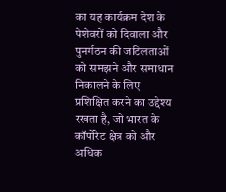का यह कार्यक्रम देश के पेशेवरों को दिवाला और पुनर्गठन की जटिलताओं को समझने और समाधान निकालने के लिए प्रशिक्षित करने का उद्देश्य रखता है, जो भारत के कॉर्पोरेट क्षेत्र को और अधिक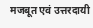मजबूत एवं उत्तरदायी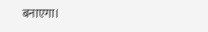बनाएगा।